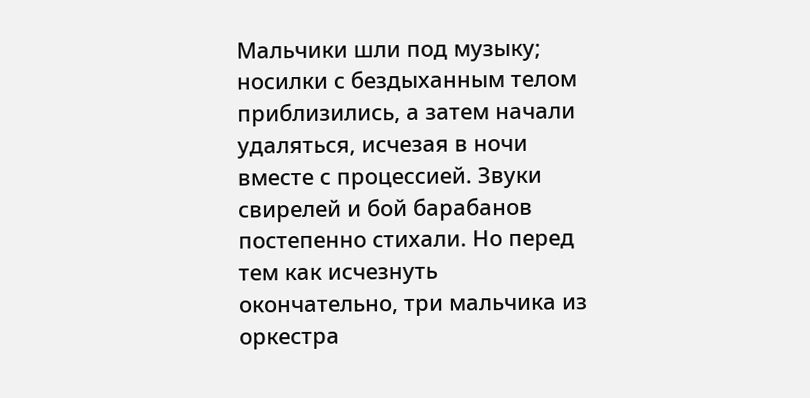Мальчики шли под музыку; носилки с бездыханным телом приблизились, а затем начали удаляться, исчезая в ночи вместе с процессией. Звуки свирелей и бой барабанов постепенно стихали. Но перед тем как исчезнуть окончательно, три мальчика из оркестра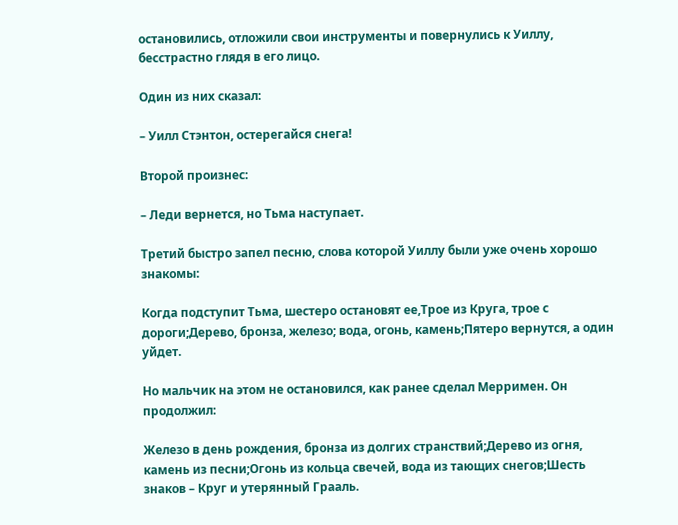остановились, отложили свои инструменты и повернулись к Уиллу, бесстрастно глядя в его лицо.

Один из них сказал:

– Уилл Стэнтон, остерегайся снега!

Второй произнес:

– Леди вернется, но Тьма наступает.

Третий быстро запел песню, слова которой Уиллу были уже очень хорошо знакомы:

Когда подступит Тьма, шестеро остановят ее,Трое из Круга, трое с дороги;Дерево, бронза, железо; вода, огонь, камень;Пятеро вернутся, а один уйдет.

Но мальчик на этом не остановился, как ранее сделал Мерримен. Он продолжил:

Железо в день рождения, бронза из долгих странствий;Дерево из огня, камень из песни;Огонь из кольца свечей, вода из тающих снегов;Шесть знаков – Круг и утерянный Грааль.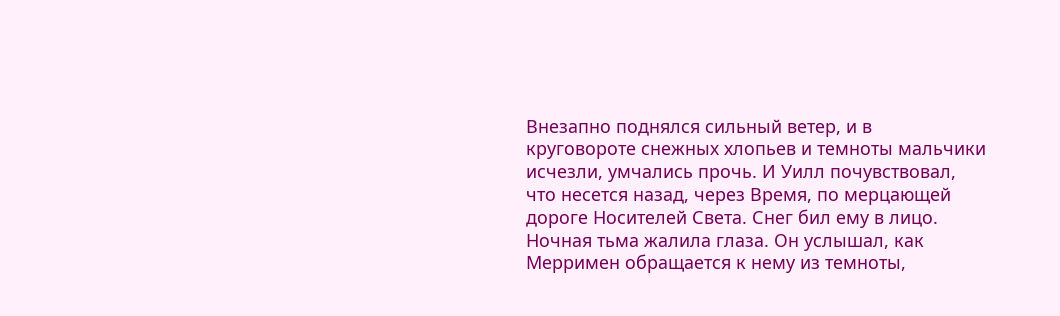Внезапно поднялся сильный ветер, и в круговороте снежных хлопьев и темноты мальчики исчезли, умчались прочь. И Уилл почувствовал, что несется назад, через Время, по мерцающей дороге Носителей Света. Снег бил ему в лицо. Ночная тьма жалила глаза. Он услышал, как Мерримен обращается к нему из темноты,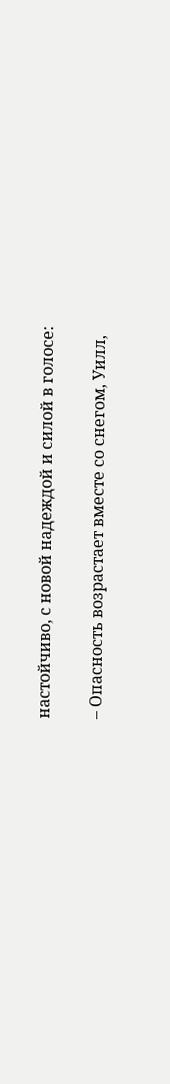настойчиво, с новой надеждой и силой в голосе:

– Опасность возрастает вместе со снегом, Уилл,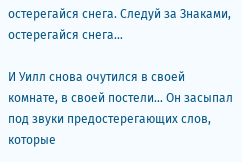остерегайся снега. Следуй за Знаками, остерегайся снега…

И Уилл снова очутился в своей комнате, в своей постели… Он засыпал под звуки предостерегающих слов, которые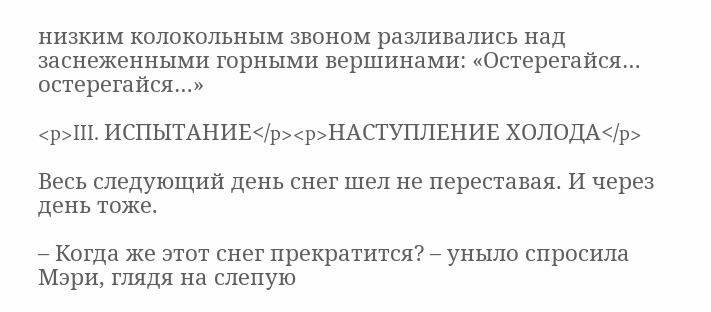низким колокольным звоном разливались над заснеженными горными вершинами: «Остерегайся… остерегайся…»

<p>III. ИСПЫТАНИЕ</p><p>НАСТУПЛЕНИЕ ХОЛОДА</p>

Весь следующий день снег шел не переставая. И через день тоже.

– Когда же этот снег прекратится? – уныло спросила Мэри, глядя на слепую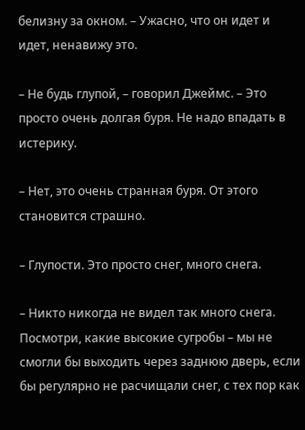белизну за окном. – Ужасно, что он идет и идет, ненавижу это.

– Не будь глупой, – говорил Джеймс. – Это просто очень долгая буря. Не надо впадать в истерику.

– Нет, это очень странная буря. От этого становится страшно.

– Глупости. Это просто снег, много снега.

– Никто никогда не видел так много снега. Посмотри, какие высокие сугробы – мы не смогли бы выходить через заднюю дверь, если бы регулярно не расчищали снег, с тех пор как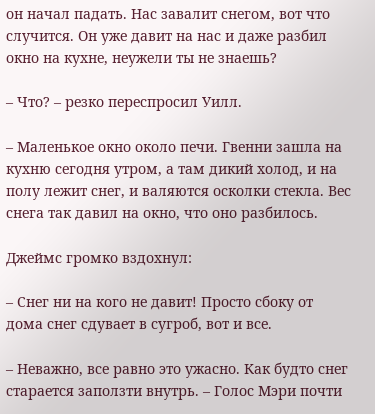он начал падать. Нас завалит снегом, вот что случится. Он уже давит на нас и даже разбил окно на кухне, неужели ты не знаешь?

– Что? – резко переспросил Уилл.

– Маленькое окно около печи. Гвенни зашла на кухню сегодня утром, а там дикий холод, и на полу лежит снег, и валяются осколки стекла. Вес снега так давил на окно, что оно разбилось.

Джеймс громко вздохнул:

– Снег ни на кого не давит! Просто сбоку от дома снег сдувает в сугроб, вот и все.

– Неважно, все равно это ужасно. Как будто снег старается заползти внутрь. – Голос Мэри почти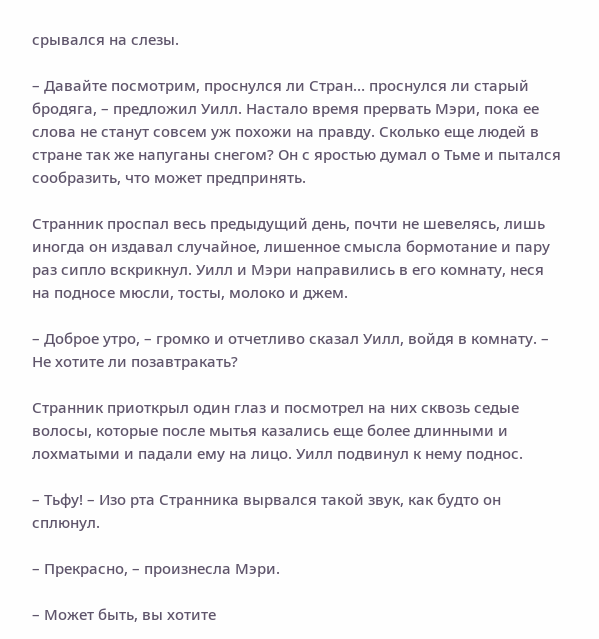срывался на слезы.

– Давайте посмотрим, проснулся ли Стран… проснулся ли старый бродяга, – предложил Уилл. Настало время прервать Мэри, пока ее слова не станут совсем уж похожи на правду. Сколько еще людей в стране так же напуганы снегом? Он с яростью думал о Тьме и пытался сообразить, что может предпринять.

Странник проспал весь предыдущий день, почти не шевелясь, лишь иногда он издавал случайное, лишенное смысла бормотание и пару раз сипло вскрикнул. Уилл и Мэри направились в его комнату, неся на подносе мюсли, тосты, молоко и джем.

– Доброе утро, – громко и отчетливо сказал Уилл, войдя в комнату. – Не хотите ли позавтракать?

Странник приоткрыл один глаз и посмотрел на них сквозь седые волосы, которые после мытья казались еще более длинными и лохматыми и падали ему на лицо. Уилл подвинул к нему поднос.

– Тьфу! – Изо рта Странника вырвался такой звук, как будто он сплюнул.

– Прекрасно, – произнесла Мэри.

– Может быть, вы хотите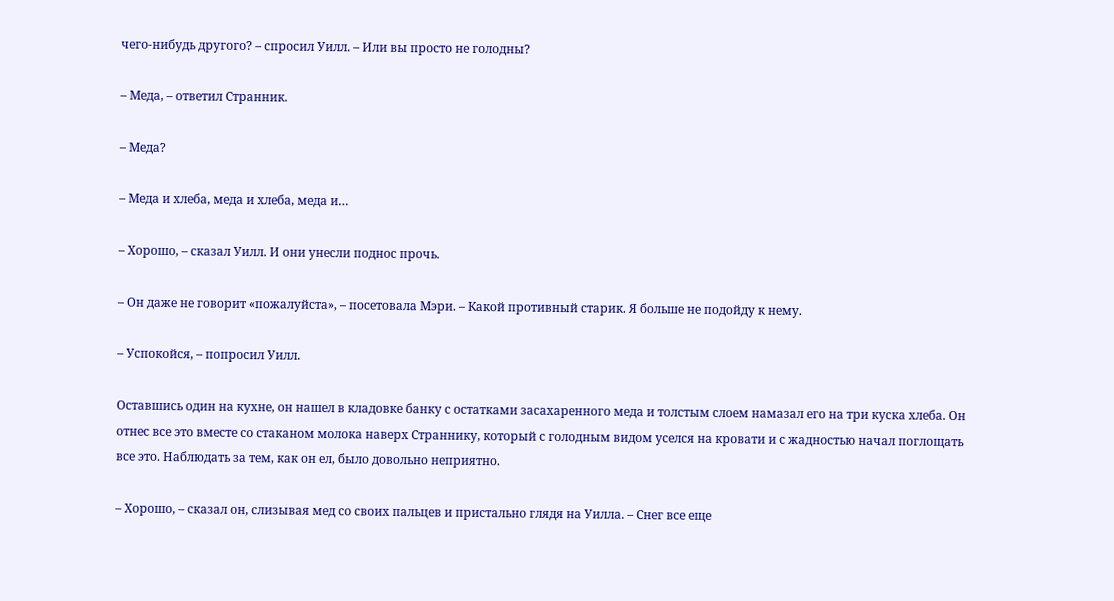чего-нибудь другого? – спросил Уилл. – Или вы просто не голодны?

– Меда, – ответил Странник.

– Меда?

– Меда и хлеба, меда и хлеба, меда и…

– Хорошо, – сказал Уилл. И они унесли поднос прочь.

– Он даже не говорит «пожалуйста», – посетовала Мэри. – Какой противный старик. Я больше не подойду к нему.

– Успокойся, – попросил Уилл.

Оставшись один на кухне, он нашел в кладовке банку с остатками засахаренного меда и толстым слоем намазал его на три куска хлеба. Он отнес все это вместе со стаканом молока наверх Страннику, который с голодным видом уселся на кровати и с жадностью начал поглощать все это. Наблюдать за тем, как он ел, было довольно неприятно.

– Хорошо, – сказал он, слизывая мед со своих пальцев и пристально глядя на Уилла. – Снег все еще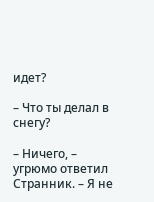идет?

– Что ты делал в снегу?

– Ничего, – угрюмо ответил Странник. – Я не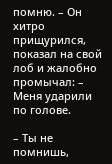помню. – Он хитро прищурился, показал на свой лоб и жалобно промычал: – Меня ударили по голове.

– Ты не помнишь,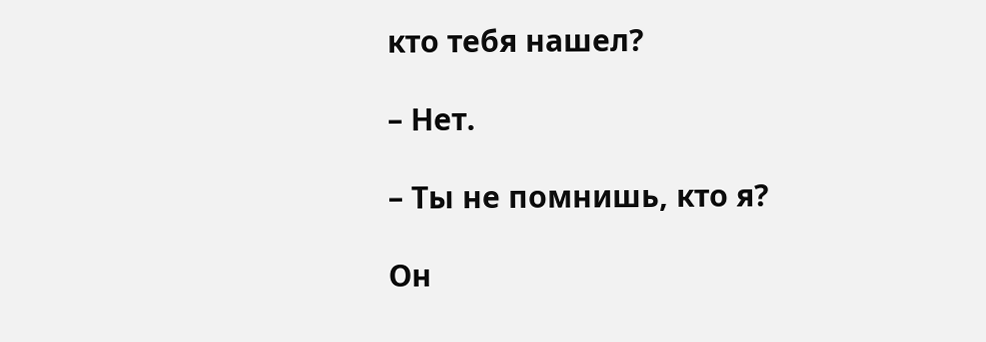кто тебя нашел?

– Нет.

– Ты не помнишь, кто я?

Он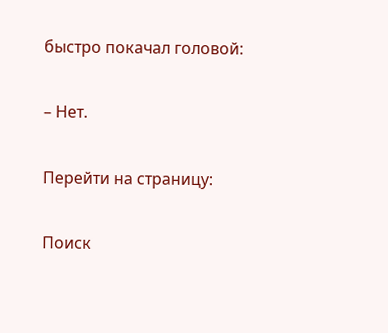быстро покачал головой:

– Нет.

Перейти на страницу:

Поиск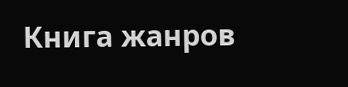Книга жанров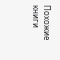Похожие книги